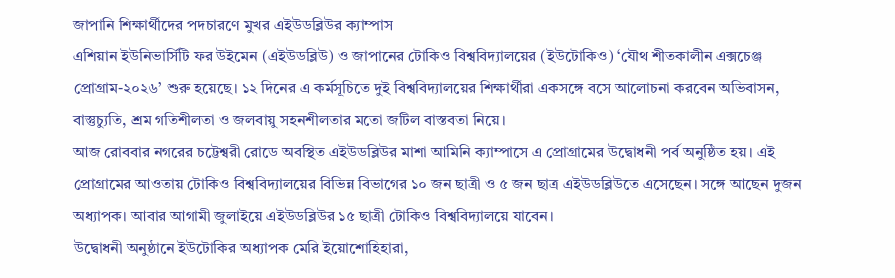জাপানি শিক্ষার্থীদের পদচারণে মুখর এইউডব্লিউর ক্যাম্পাস
এশিয়ান ইউনিভার্সিটি ফর উইমেন (এইউডব্লিউ) ও জাপানের টোকিও বিশ্ববিদ্যালয়ের (ইউটোকিও) ‘যৌথ শীতকালীন এক্সচেঞ্জ প্রোগ্রাম-২০২৬’ শুরু হয়েছে। ১২ দিনের এ কর্মসূচিতে দুই বিশ্ববিদ্যালয়ের শিক্ষার্থীরা একসঙ্গে বসে আলোচনা করবেন অভিবাসন, বাস্তুচ্যুতি, শ্রম গতিশীলতা ও জলবায়ু সহনশীলতার মতো জটিল বাস্তবতা নিয়ে।
আজ রোববার নগরের চট্টেশ্বরী রোডে অবস্থিত এইউডব্লিউর মাশা আমিনি ক্যাম্পাসে এ প্রোগ্রামের উদ্বোধনী পর্ব অনুষ্ঠিত হয়। এই প্রোগ্রামের আওতায় টোকিও বিশ্ববিদ্যালয়ের বিভিন্ন বিভাগের ১০ জন ছাত্রী ও ৫ জন ছাত্র এইউডব্লিউতে এসেছেন। সঙ্গে আছেন দুজন অধ্যাপক। আবার আগামী জুলাইয়ে এইউডব্লিউর ১৫ ছাত্রী টোকিও বিশ্ববিদ্যালয়ে যাবেন।
উদ্বোধনী অনুষ্ঠানে ইউটোকির অধ্যাপক মেরি ইয়োশোহিহারা,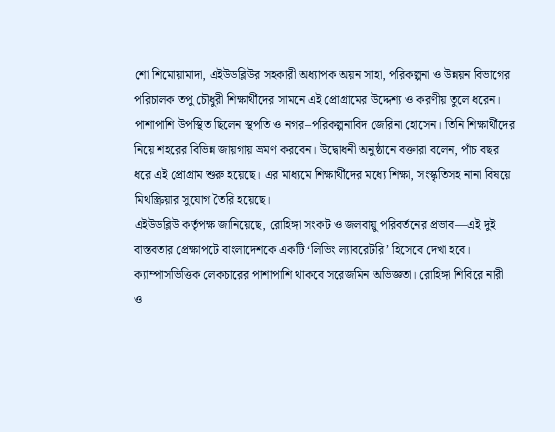শো শিমোয়ামাদা, এইউডব্লিউর সহকারী অধ্যাপক অয়ন সাহা, পরিকল্পনা ও উন্নয়ন বিভাগের পরিচালক তপু চৌধুরী শিক্ষার্থীদের সামনে এই প্রোগ্রামের উদ্দেশ্য ও করণীয় তুলে ধরেন। পাশাপাশি উপস্থিত ছিলেন স্থপতি ও নগর–পরিকল্পনাবিদ জেরিনা হোসেন। তিনি শিক্ষার্থীদের নিয়ে শহরের বিভিন্ন জায়গায় ভ্রমণ করবেন। উদ্বোধনী অনুষ্ঠানে বক্তারা বলেন, পাঁচ বছর ধরে এই প্রোগ্রাম শুরু হয়েছে। এর মাধ্যমে শিক্ষার্থীদের মধ্যে শিক্ষা, সংস্কৃতিসহ নানা বিষয়ে মিথস্ক্রিয়ার সুযোগ তৈরি হয়েছে।
এইউডব্লিউ কর্তৃপক্ষ জানিয়েছে, রোহিঙ্গা সংকট ও জলবায়ু পরিবর্তনের প্রভাব—এই দুই বাস্তবতার প্রেক্ষাপটে বাংলাদেশকে একটি ‘লিভিং ল্যাবরেটরি’ হিসেবে দেখা হবে। ক্যাম্পাসভিত্তিক লেকচারের পাশাপাশি থাকবে সরেজমিন অভিজ্ঞতা। রোহিঙ্গা শিবিরে নারী ও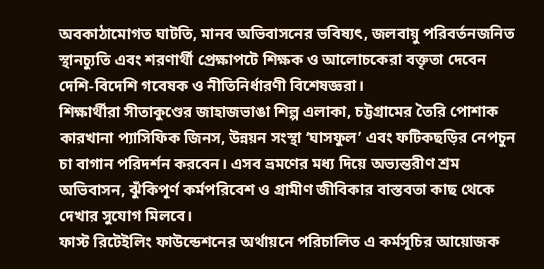অবকাঠামোগত ঘাটতি, মানব অভিবাসনের ভবিষ্যৎ, জলবায়ু পরিবর্তনজনিত স্থানচ্যুতি এবং শরণার্থী প্রেক্ষাপটে শিক্ষক ও আলোচকেরা বক্তৃতা দেবেন দেশি-বিদেশি গবেষক ও নীতিনির্ধারণী বিশেষজ্ঞরা।
শিক্ষার্থীরা সীতাকুণ্ডের জাহাজভাঙা শিল্প এলাকা, চট্টগ্রামের তৈরি পোশাক কারখানা প্যাসিফিক জিনস, উন্নয়ন সংস্থা ‘ঘাসফুল’ এবং ফটিকছড়ির নেপচুন চা বাগান পরিদর্শন করবেন। এসব ভ্রমণের মধ্য দিয়ে অভ্যন্তরীণ শ্রম অভিবাসন, ঝুঁকিপূর্ণ কর্মপরিবেশ ও গ্রামীণ জীবিকার বাস্তবতা কাছ থেকে দেখার সুযোগ মিলবে।
ফাস্ট রিটেইলিং ফাউন্ডেশনের অর্থায়নে পরিচালিত এ কর্মসূচির আয়োজক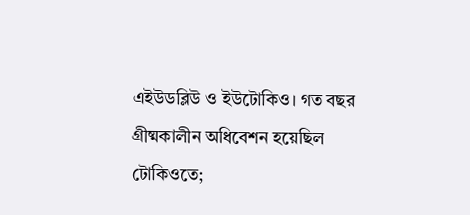এইউডব্লিউ ও ইউটোকিও। গত বছর গ্রীষ্মকালীন অধিবেশন হয়েছিল টোকিওতে;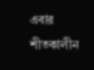এবার শীতকালীন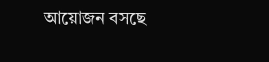আয়োজন বসছে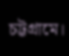চট্টগ্রামে।